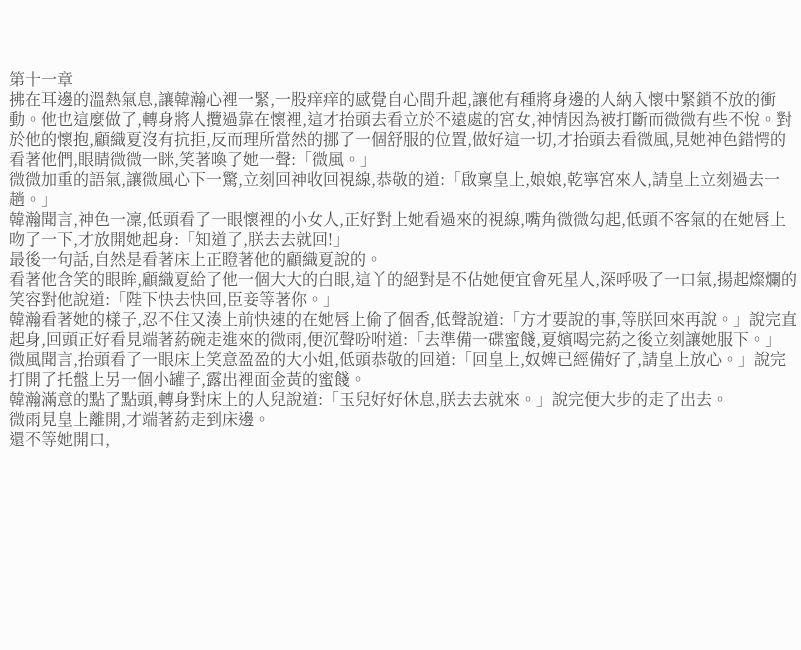第十一章
拂在耳邊的溫熱氣息,讓韓瀚心裡一緊,一股痒痒的感覺自心間升起,讓他有種將身邊的人納入懷中緊鎖不放的衝動。他也這麼做了,轉身將人攬過靠在懷裡,這才抬頭去看立於不遠處的宮女,神情因為被打斷而微微有些不悅。對於他的懷抱,顧織夏沒有抗拒,反而理所當然的挪了一個舒服的位置,做好這一切,才抬頭去看微風,見她神色錯愕的看著他們,眼睛微微一眯,笑著喚了她一聲:「微風。」
微微加重的語氣,讓微風心下一驚,立刻回神收回視線,恭敬的道:「啟稟皇上,娘娘,乾寧宮來人,請皇上立刻過去一趟。」
韓瀚聞言,神色一凜,低頭看了一眼懷裡的小女人,正好對上她看過來的視線,嘴角微微勾起,低頭不客氣的在她唇上吻了一下,才放開她起身:「知道了,朕去去就回!」
最後一句話,自然是看著床上正瞪著他的顧織夏說的。
看著他含笑的眼眸,顧織夏給了他一個大大的白眼,這丫的絕對是不佔她便宜會死星人,深呼吸了一口氣,揚起燦爛的笑容對他說道:「陛下快去快回,臣妾等著你。」
韓瀚看著她的樣子,忍不住又湊上前快速的在她唇上偷了個香,低聲說道:「方才要說的事,等朕回來再說。」說完直起身,回頭正好看見端著葯碗走進來的微雨,便沉聲吩咐道:「去準備一碟蜜餞,夏嬪喝完葯之後立刻讓她服下。」
微風聞言,抬頭看了一眼床上笑意盈盈的大小姐,低頭恭敬的回道:「回皇上,奴婢已經備好了,請皇上放心。」說完打開了托盤上另一個小罐子,露出裡面金黃的蜜餞。
韓瀚滿意的點了點頭,轉身對床上的人兒說道:「玉兒好好休息,朕去去就來。」說完便大步的走了出去。
微雨見皇上離開,才端著葯走到床邊。
還不等她開口,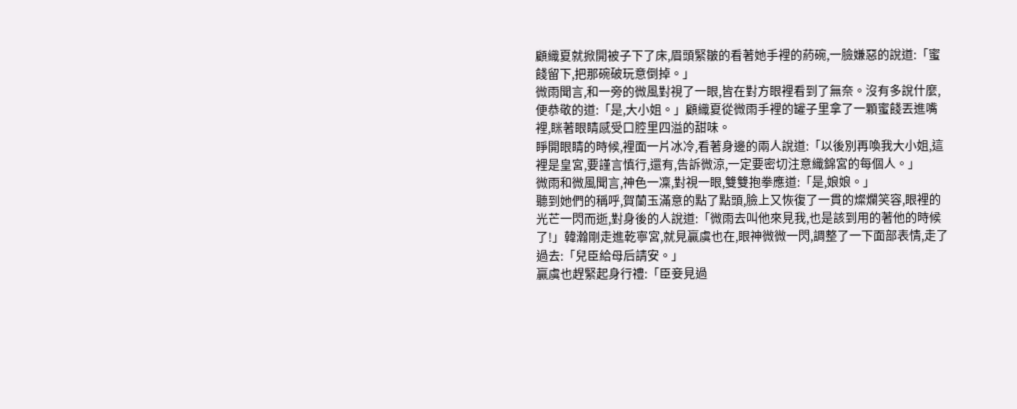顧織夏就掀開被子下了床,眉頭緊皺的看著她手裡的葯碗,一臉嫌惡的說道:「蜜餞留下,把那碗破玩意倒掉。」
微雨聞言,和一旁的微風對視了一眼,皆在對方眼裡看到了無奈。沒有多說什麼,便恭敬的道:「是,大小姐。」顧織夏從微雨手裡的罐子里拿了一顆蜜餞丟進嘴裡,眯著眼睛感受口腔里四溢的甜味。
睜開眼睛的時候,裡面一片冰冷,看著身邊的兩人說道:「以後別再喚我大小姐,這裡是皇宮,要謹言慎行,還有,告訴微涼,一定要密切注意織錦宮的每個人。」
微雨和微風聞言,神色一凜,對視一眼,雙雙抱拳應道:「是,娘娘。」
聽到她們的稱呼,賀蘭玉滿意的點了點頭,臉上又恢復了一貫的燦爛笑容,眼裡的光芒一閃而逝,對身後的人說道:「微雨去叫他來見我,也是該到用的著他的時候了!」韓瀚剛走進乾寧宮,就見贏虞也在,眼神微微一閃,調整了一下面部表情,走了過去:「兒臣給母后請安。」
贏虞也趕緊起身行禮:「臣妾見過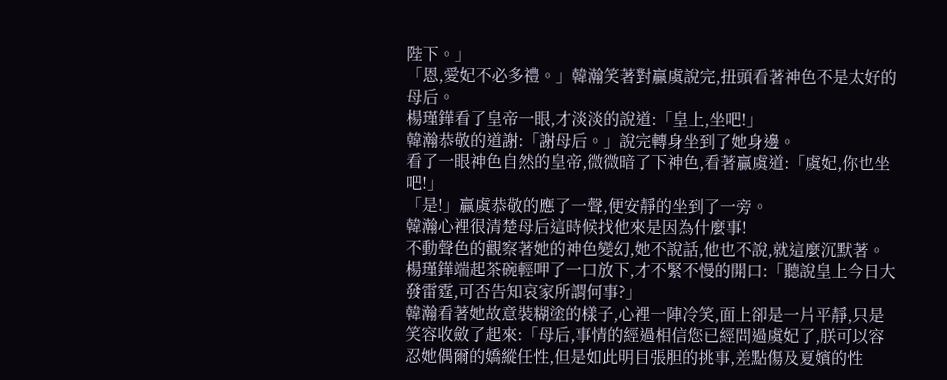陛下。」
「恩,愛妃不必多禮。」韓瀚笑著對贏虞說完,扭頭看著神色不是太好的母后。
楊瑾鏵看了皇帝一眼,才淡淡的說道:「皇上,坐吧!」
韓瀚恭敬的道謝:「謝母后。」說完轉身坐到了她身邊。
看了一眼神色自然的皇帝,微微暗了下神色,看著贏虞道:「虞妃,你也坐吧!」
「是!」贏虞恭敬的應了一聲,便安靜的坐到了一旁。
韓瀚心裡很清楚母后這時候找他來是因為什麼事!
不動聲色的觀察著她的神色變幻,她不說話,他也不說,就這麼沉默著。
楊瑾鏵端起茶碗輕呷了一口放下,才不緊不慢的開口:「聽說皇上今日大發雷霆,可否告知哀家所謂何事?」
韓瀚看著她故意裝糊塗的樣子,心裡一陣冷笑,面上卻是一片平靜,只是笑容收斂了起來:「母后,事情的經過相信您已經問過虞妃了,朕可以容忍她偶爾的嬌縱任性,但是如此明目張胆的挑事,差點傷及夏嬪的性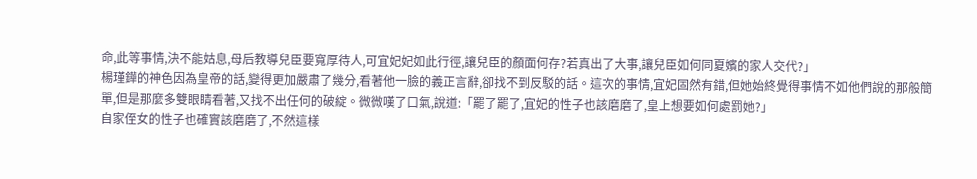命,此等事情,決不能姑息,母后教導兒臣要寬厚待人,可宜妃妃如此行徑,讓兒臣的顏面何存?若真出了大事,讓兒臣如何同夏嬪的家人交代?」
楊瑾鏵的神色因為皇帝的話,變得更加嚴肅了幾分,看著他一臉的義正言辭,卻找不到反駁的話。這次的事情,宜妃固然有錯,但她始終覺得事情不如他們說的那般簡單,但是那麼多雙眼睛看著,又找不出任何的破綻。微微嘆了口氣,說道:「罷了罷了,宜妃的性子也該磨磨了,皇上想要如何處罰她?」
自家侄女的性子也確實該磨磨了,不然這樣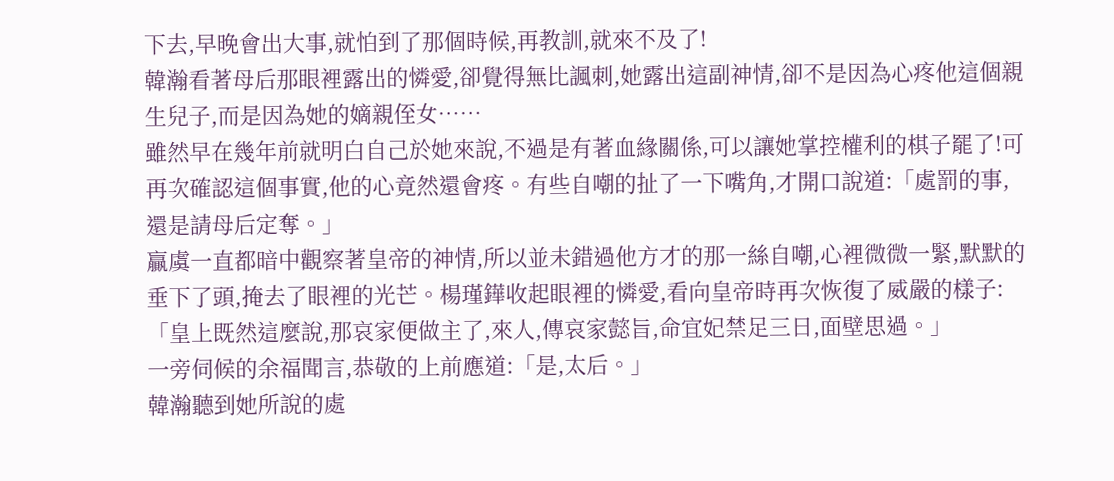下去,早晚會出大事,就怕到了那個時候,再教訓,就來不及了!
韓瀚看著母后那眼裡露出的憐愛,卻覺得無比諷刺,她露出這副神情,卻不是因為心疼他這個親生兒子,而是因為她的嫡親侄女……
雖然早在幾年前就明白自己於她來說,不過是有著血緣關係,可以讓她掌控權利的棋子罷了!可再次確認這個事實,他的心竟然還會疼。有些自嘲的扯了一下嘴角,才開口說道:「處罰的事,還是請母后定奪。」
贏虞一直都暗中觀察著皇帝的神情,所以並未錯過他方才的那一絲自嘲,心裡微微一緊,默默的垂下了頭,掩去了眼裡的光芒。楊瑾鏵收起眼裡的憐愛,看向皇帝時再次恢復了威嚴的樣子:「皇上既然這麼說,那哀家便做主了,來人,傳哀家懿旨,命宜妃禁足三日,面壁思過。」
一旁伺候的余福聞言,恭敬的上前應道:「是,太后。」
韓瀚聽到她所說的處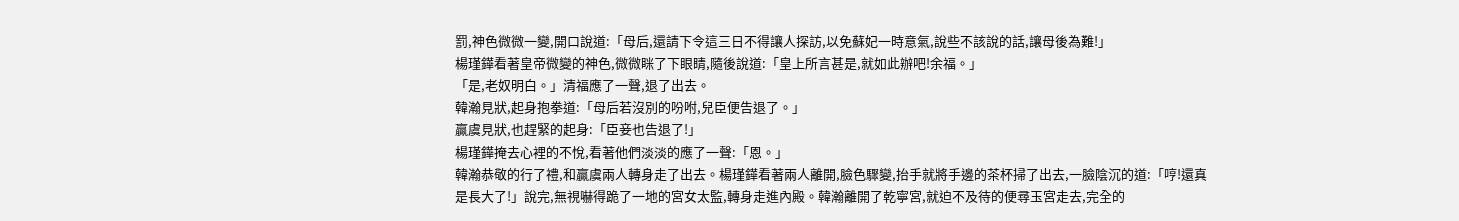罰,神色微微一變,開口說道:「母后,還請下令這三日不得讓人探訪,以免蘇妃一時意氣,說些不該說的話,讓母後為難!」
楊瑾鏵看著皇帝微變的神色,微微眯了下眼睛,隨後說道:「皇上所言甚是,就如此辦吧!余福。」
「是,老奴明白。」清福應了一聲,退了出去。
韓瀚見狀,起身抱拳道:「母后若沒別的吩咐,兒臣便告退了。」
贏虞見狀,也趕緊的起身:「臣妾也告退了!」
楊瑾鏵掩去心裡的不悅,看著他們淡淡的應了一聲:「恩。」
韓瀚恭敬的行了禮,和贏虞兩人轉身走了出去。楊瑾鏵看著兩人離開,臉色驟變,抬手就將手邊的茶杯掃了出去,一臉陰沉的道:「哼!還真是長大了!」說完,無視嚇得跪了一地的宮女太監,轉身走進內殿。韓瀚離開了乾寧宮,就迫不及待的便尋玉宮走去,完全的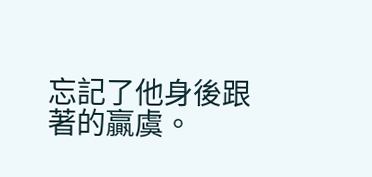忘記了他身後跟著的贏虞。